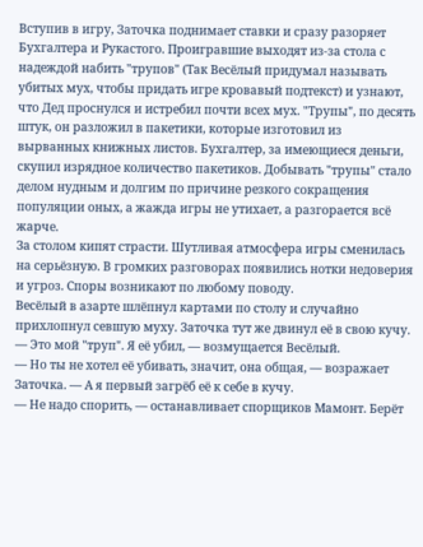Вступив в игру, Заточка поднимает ставки и сразу разоряет Бухгалтера и Рукастого. Проигравшие выходят из-за стола с надеждой набить "трупов" (Так Весёлый придумал называть убитых мух, чтобы придать игре кровавый подтекст) и узнают, что Дед проснулся и истребил почти всех мух. "Трупы", по десять штук, он разложил в пакетики, которые изготовил из вырванных книжных листов. Бухгалтер, за имеющиеся деньги, скупил изрядное количество пакетиков. Добывать "трупы" стало делом нудным и долгим по причине резкого сокращения популяции оных, а жажда игры не утихает, а разгорается всё жарче.
За столом кипят страсти. Шутливая атмосфера игры сменилась на серьёзную. В громких разговорах появились нотки недоверия и угроз. Споры возникают по любому поводу.
Весёлый в азарте шлёпнул картами по столу и случайно прихлопнул севшую муху. Заточка тут же двинул её в свою кучу.
— Это мой "труп". Я её убил, — возмущается Весёлый.
— Но ты не хотел её убивать, значит, она общая, — возражает Заточка. — А я первый загрёб её к себе в кучу.
— Не надо спорить, — останавливает спорщиков Мамонт. Берёт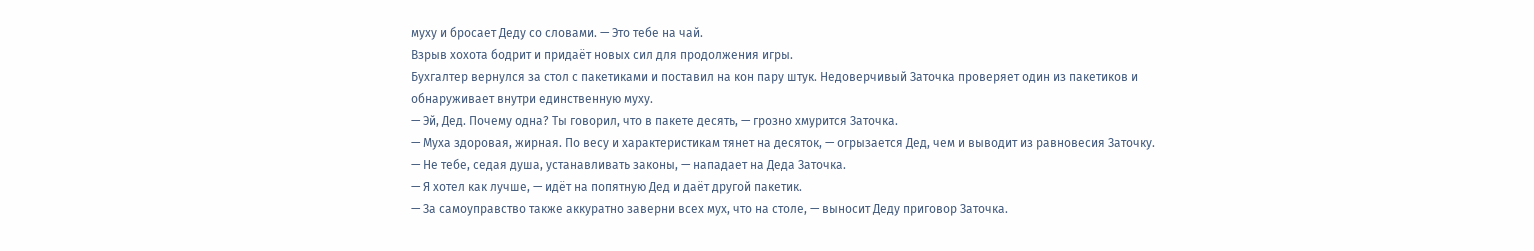муху и бросает Деду со словами. — Это тебе на чай.
Взрыв хохота бодрит и придаёт новых сил для продолжения игры.
Бухгалтер вернулся за стол с пакетиками и поставил на кон пару штук. Недоверчивый Заточка проверяет один из пакетиков и обнаруживает внутри единственную муху.
— Эй, Дед. Почему одна? Ты говорил, что в пакете десять, — грозно хмурится Заточка.
— Муха здоровая, жирная. По весу и характеристикам тянет на десяток, — огрызается Дед, чем и выводит из равновесия Заточку.
— Не тебе, седая душа, устанавливать законы, — нападает на Деда Заточка.
— Я хотел как лучше, — идёт на попятную Дед и даёт другой пакетик.
— За самоуправство также аккуратно заверни всех мух, что на столе, — выносит Деду приговор Заточка.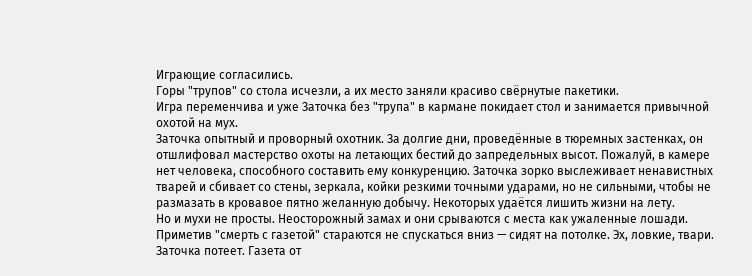Играющие согласились.
Горы "трупов" со стола исчезли, а их место заняли красиво свёрнутые пакетики.
Игра переменчива и уже Заточка без "трупа" в кармане покидает стол и занимается привычной охотой на мух.
Заточка опытный и проворный охотник. За долгие дни, проведённые в тюремных застенках, он отшлифовал мастерство охоты на летающих бестий до запредельных высот. Пожалуй, в камере нет человека, способного составить ему конкуренцию. Заточка зорко выслеживает ненавистных тварей и сбивает со стены, зеркала, койки резкими точными ударами, но не сильными, чтобы не размазать в кровавое пятно желанную добычу. Некоторых удаётся лишить жизни на лету.
Но и мухи не просты. Неосторожный замах и они срываются с места как ужаленные лошади. Приметив "смерть с газетой" стараются не спускаться вниз — сидят на потолке. Эх, ловкие, твари.
Заточка потеет. Газета от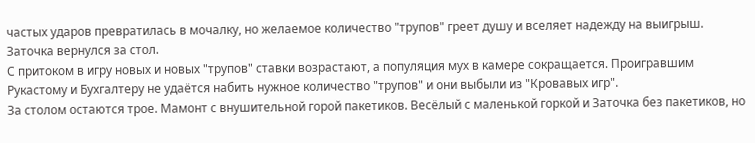частых ударов превратилась в мочалку, но желаемое количество "трупов" греет душу и вселяет надежду на выигрыш. Заточка вернулся за стол.
С притоком в игру новых и новых "трупов" ставки возрастают, а популяция мух в камере сокращается. Проигравшим Рукастому и Бухгалтеру не удаётся набить нужное количество "трупов" и они выбыли из "Кровавых игр".
За столом остаются трое. Мамонт с внушительной горой пакетиков. Весёлый с маленькой горкой и Заточка без пакетиков, но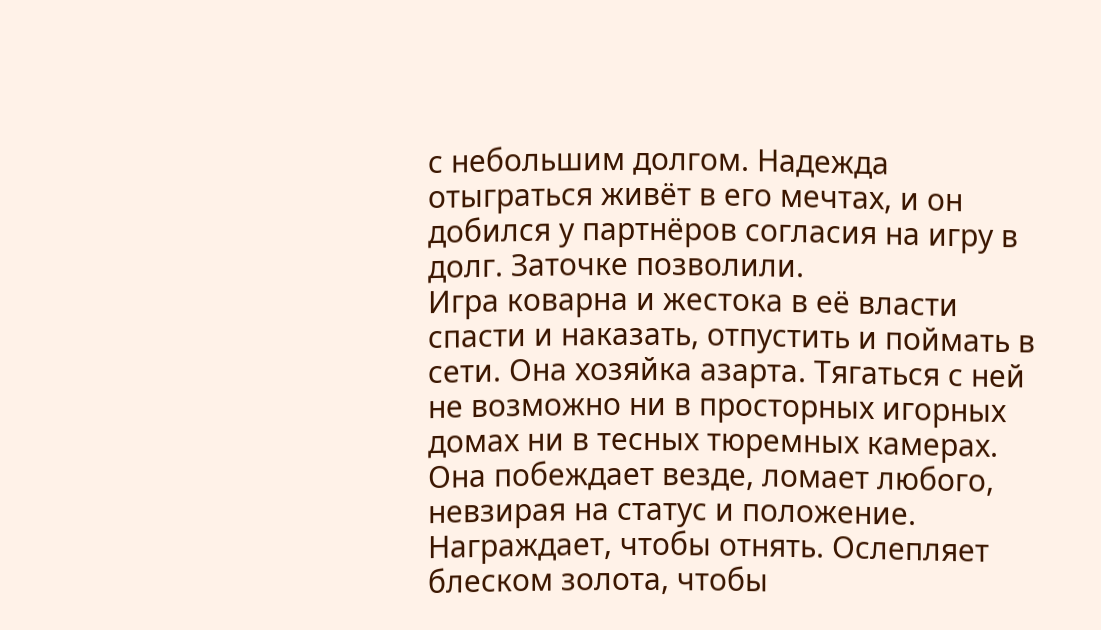с небольшим долгом. Надежда отыграться живёт в его мечтах, и он добился у партнёров согласия на игру в долг. Заточке позволили.
Игра коварна и жестока в её власти спасти и наказать, отпустить и поймать в сети. Она хозяйка азарта. Тягаться с ней не возможно ни в просторных игорных домах ни в тесных тюремных камерах. Она побеждает везде, ломает любого, невзирая на статус и положение. Награждает, чтобы отнять. Ослепляет блеском золота, чтобы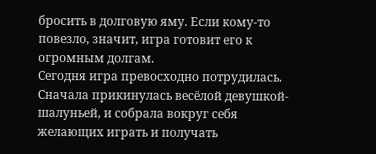бросить в долговую яму. Если кому-то повезло, значит, игра готовит его к огромным долгам.
Сегодня игра превосходно потрудилась. Сначала прикинулась весёлой девушкой-шалуньей, и собрала вокруг себя желающих играть и получать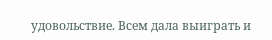удовольствие. Всем дала выиграть и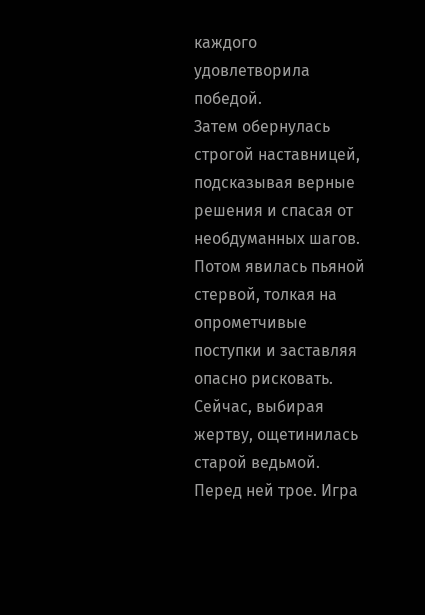каждого удовлетворила победой.
Затем обернулась строгой наставницей, подсказывая верные решения и спасая от необдуманных шагов.
Потом явилась пьяной стервой, толкая на опрометчивые поступки и заставляя опасно рисковать.
Сейчас, выбирая жертву, ощетинилась старой ведьмой. Перед ней трое. Игра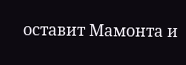оставит Мамонта и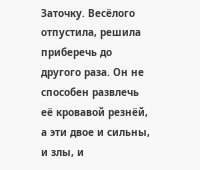Заточку. Весёлого отпустила, решила приберечь до другого раза. Он не способен развлечь её кровавой резнёй, а эти двое и сильны, и злы, и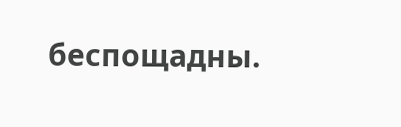беспощадны.